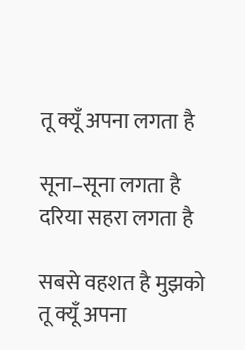तू क्यूँ अपना लगता है

सूना–सूना लगता है
दरिया सहरा लगता है

सबसे वहशत है मुझको
तू क्यूँ अपना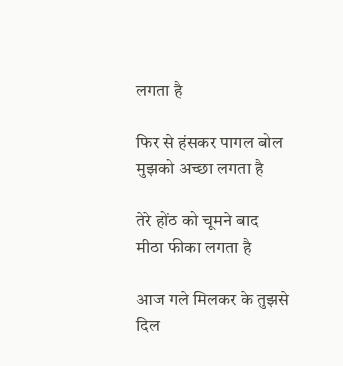लगता है

फिर से हंसकर पागल बोल
मुझको अच्छा लगता है

तेरे होंठ को चूमने बाद
मीठा फीका लगता है

आज गले मिलकर के तुझसे
दिल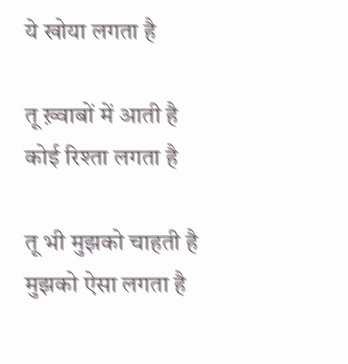ये खोया लगता है

तू ख़्वाबों में आती है
कोई रिश्ता लगता है

तू भी मुझको चाहती है
मुझको ऐसा लगता है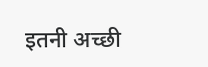इतनी अच्छी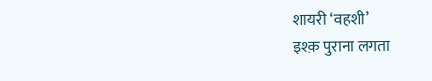शायरी ‘वहशी’
इश्क़ पुराना लगता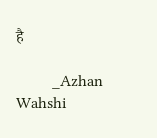है

         _Azhan Wahshi